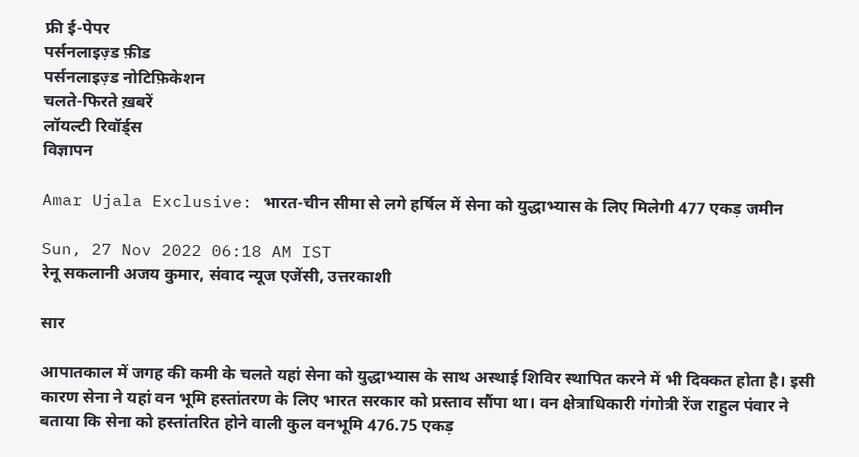फ्री ई-पेपर
पर्सनलाइज़्ड फ़ीड
पर्सनलाइज़्ड नोटिफ़िकेशन
चलते-फिरते ख़बरें
लॉयल्टी रिवॉर्ड्स
विज्ञापन

Amar Ujala Exclusive: भारत-चीन सीमा से लगे हर्षिल में सेना को युद्धाभ्यास के लिए मिलेगी 477 एकड़ जमीन

Sun, 27 Nov 2022 06:18 AM IST
रेनू सकलानी अजय कुमार, संवाद न्यूज एजेंसी, उत्तरकाशी

सार

आपातकाल में जगह की कमी के चलते यहां सेना को युद्धाभ्यास के साथ अस्थाई शिविर स्थापित करने में भी दिक्कत होता है। इसी कारण सेना ने यहां वन भूमि हस्तांतरण के लिए भारत सरकार को प्रस्ताव सौंपा था। वन क्षेत्राधिकारी गंगोत्री रेंज राहुल पंवार ने बताया कि सेना को हस्तांतरित होने वाली कुल वनभूमि 476.75 एकड़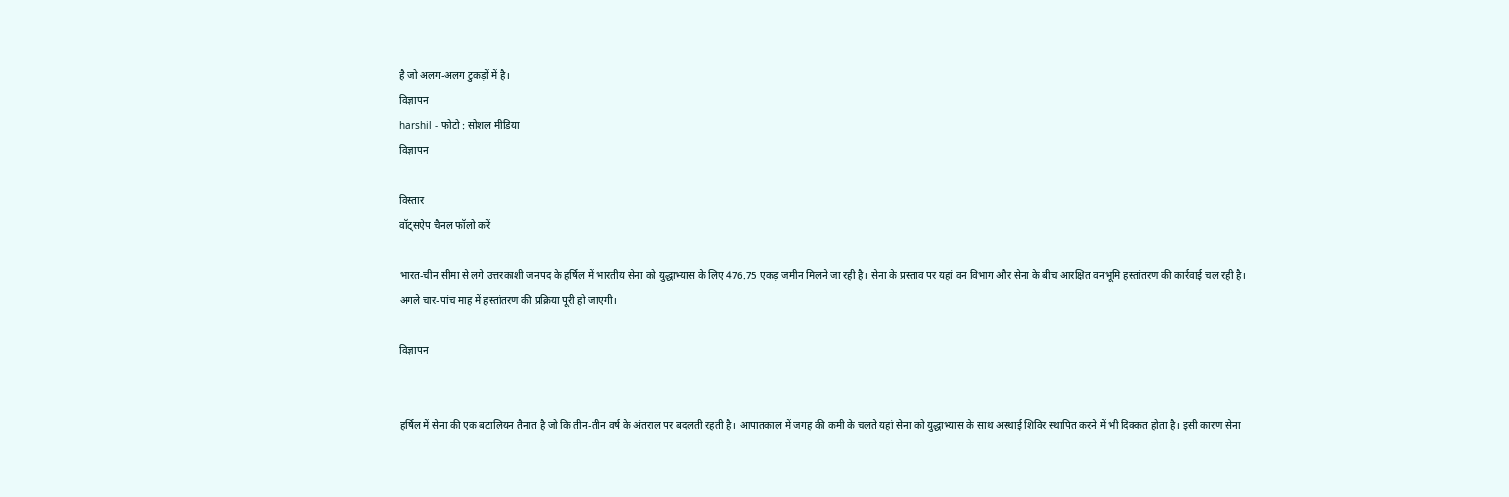है जो अलग-अलग टुकड़ों में है।
विज्ञापन
harshil - फोटो : सोशल मीडिया
विज्ञापन

विस्तार
वॉट्सऐप चैनल फॉलो करें

भारत-चीन सीमा से लगे उत्तरकाशी जनपद के हर्षिल में भारतीय सेना को युद्धाभ्यास के लिए 476.75 एकड़ जमीन मिलने जा रही है। सेना के प्रस्ताव पर यहां वन विभाग और सेना के बीच आरक्षित वनभूमि हस्तांतरण की कार्रवाई चल रही है। अगले चार-पांच माह में हस्तांतरण की प्रक्रिया पूरी हो जाएगी।

विज्ञापन


हर्षिल में सेना की एक बटालियन तैनात है जो कि तीन-तीन वर्ष के अंतराल पर बदलती रहती है। आपातकाल में जगह की कमी के चलते यहां सेना को युद्धाभ्यास के साथ अस्थाई शिविर स्थापित करने में भी दिक्कत होता है। इसी कारण सेना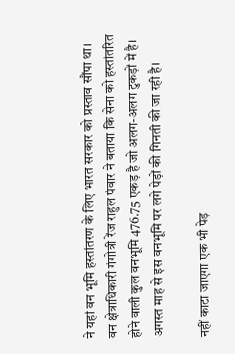ने यहां वन भूमि हस्तांतरण के लिए भारत सरकार को प्रस्ताव सौंपा था। वन क्षेत्राधिकारी गंगोत्री रेंज राहुल पंवार ने बताया कि सेना को हस्तांतरित होने वाली कुल वनभूमि 476.75 एकड़ है जो अलग-अलग टुकड़ों में है। अगस्त माह से इस वनभूमि पर लगे पेड़ों की गिनती की जा रही है।

नहीं काटा जाएगा एक भी पेड़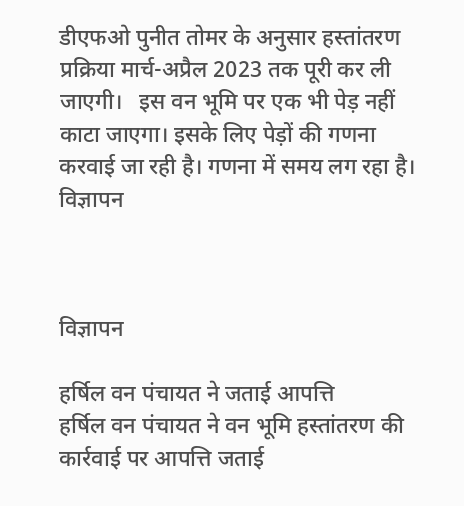डीएफओ पुनीत तोमर के अनुसार हस्तांतरण प्रक्रिया मार्च-अप्रैल 2023 तक पूरी कर ली जाएगी।   इस वन भूमि पर एक भी पेड़ नहीं काटा जाएगा। इसके लिए पेड़ों की गणना करवाई जा रही है। गणना में समय लग रहा है।
विज्ञापन



विज्ञापन

हर्षिल वन पंचायत ने जताई आपत्ति
हर्षिल वन पंचायत ने वन भूमि हस्तांतरण की कार्रवाई पर आपत्ति जताई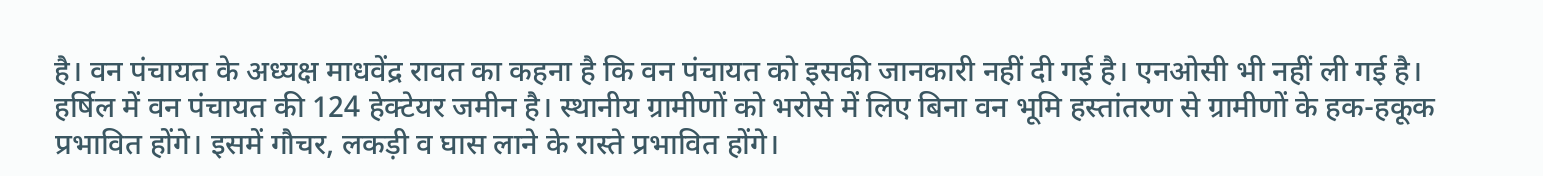है। वन पंचायत के अध्यक्ष माधवेंद्र रावत का कहना है कि वन पंचायत को इसकी जानकारी नहीं दी गई है। एनओसी भी नहीं ली गई है। हर्षिल में वन पंचायत की 124 हेक्टेयर जमीन है। स्थानीय ग्रामीणों को भरोसे में लिए बिना वन भूमि हस्तांतरण से ग्रामीणों के हक-हकूक प्रभावित होंगे। इसमें गौचर, लकड़ी व घास लाने के रास्ते प्रभावित होंगे।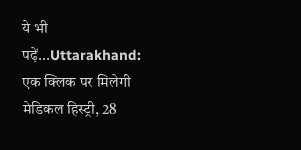ये भी पढ़ें...Uttarakhand: एक क्लिक पर मिलेगी मेडिकल हिस्ट्री, 28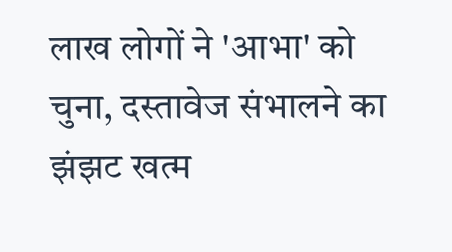लाख लोगों ने 'आभा' को चुना, दस्तावेज संभालने का झंझट खत्म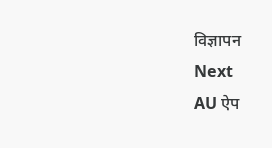विज्ञापन
Next
AU ऐप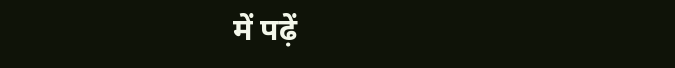में पढ़ें